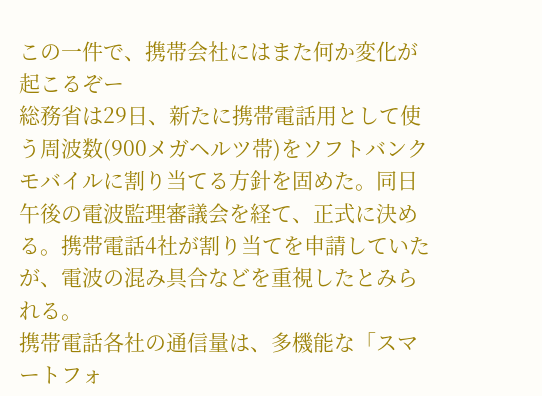この一件で、携帯会社にはまた何か変化が起こるぞー
総務省は29日、新たに携帯電話用として使う周波数(900メガヘルツ帯)をソフトバンクモバイルに割り当てる方針を固めた。同日午後の電波監理審議会を経て、正式に決める。携帯電話4社が割り当てを申請していたが、電波の混み具合などを重視したとみられる。
携帯電話各社の通信量は、多機能な「スマートフォ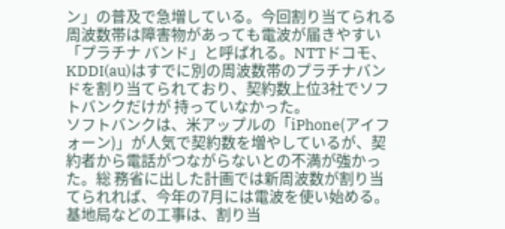ン」の普及で急増している。今回割り当てられる周波数帯は障害物があっても電波が届きやすい「プラチナ バンド」と呼ばれる。NTTドコモ、KDDI(au)はすでに別の周波数帯のプラチナバンドを割り当てられており、契約数上位3社でソフトバンクだけが 持っていなかった。
ソフトバンクは、米アップルの「iPhone(アイフォーン)」が人気で契約数を増やしているが、契約者から電話がつながらないとの不満が強かった。総 務省に出した計画では新周波数が割り当てられれば、今年の7月には電波を使い始める。基地局などの工事は、割り当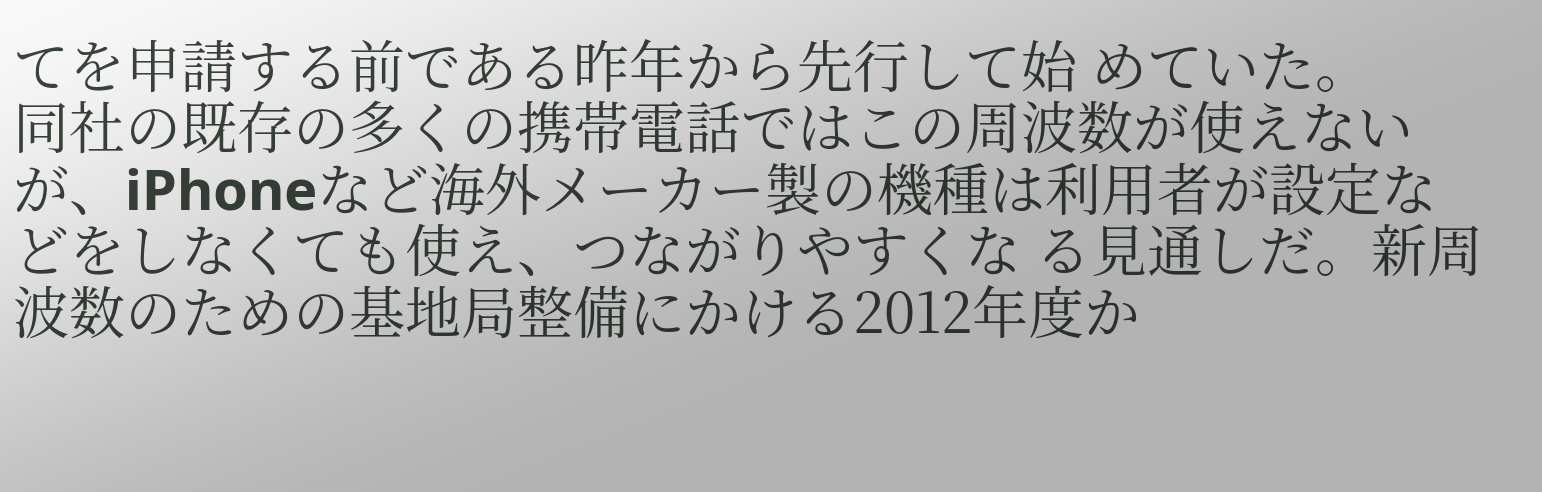てを申請する前である昨年から先行して始 めていた。
同社の既存の多くの携帯電話ではこの周波数が使えないが、iPhoneなど海外メーカー製の機種は利用者が設定などをしなくても使え、つながりやすくな る見通しだ。新周波数のための基地局整備にかける2012年度か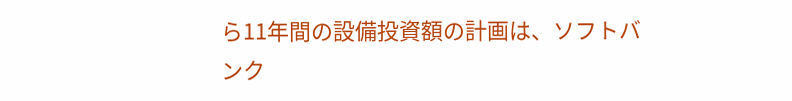ら11年間の設備投資額の計画は、ソフトバンク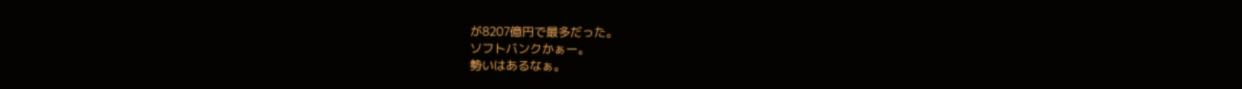が8207億円で最多だった。
ソフトバンクかぁー。
勢いはあるなぁ。